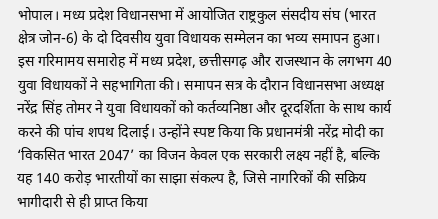भोपाल। मध्य प्रदेश विधानसभा में आयोजित राष्ट्रकुल संसदीय संघ (भारत क्षेत्र जोन-6) के दो दिवसीय युवा विधायक सम्मेलन का भव्य समापन हुआ। इस गरिमामय समारोह में मध्य प्रदेश, छत्तीसगढ़ और राजस्थान के लगभग 40 युवा विधायकों ने सहभागिता की। समापन सत्र के दौरान विधानसभा अध्यक्ष नरेंद्र सिंह तोमर ने युवा विधायकों को कर्तव्यनिष्ठा और दूरदर्शिता के साथ कार्य करने की पांच शपथ दिलाई। उन्होंने स्पष्ट किया कि प्रधानमंत्री नरेंद्र मोदी का ‘विकसित भारत 2047’ का विजन केवल एक सरकारी लक्ष्य नहीं है, बल्कि यह 140 करोड़ भारतीयों का साझा संकल्प है, जिसे नागरिकों की सक्रिय भागीदारी से ही प्राप्त किया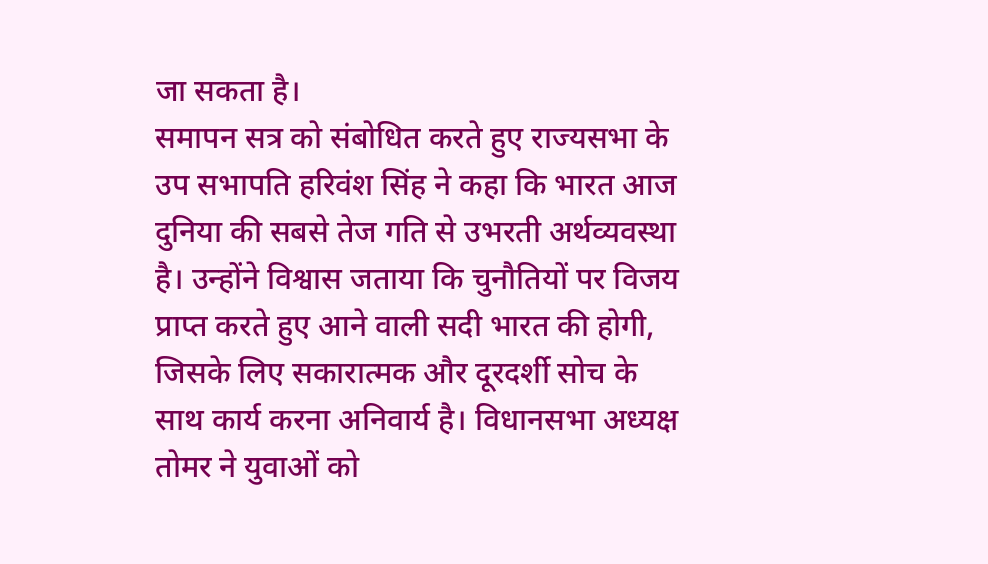जा सकता है।
समापन सत्र को संबोधित करते हुए राज्यसभा के उप सभापति हरिवंश सिंह ने कहा कि भारत आज दुनिया की सबसे तेज गति से उभरती अर्थव्यवस्था है। उन्होंने विश्वास जताया कि चुनौतियों पर विजय प्राप्त करते हुए आने वाली सदी भारत की होगी, जिसके लिए सकारात्मक और दूरदर्शी सोच के साथ कार्य करना अनिवार्य है। विधानसभा अध्यक्ष तोमर ने युवाओं को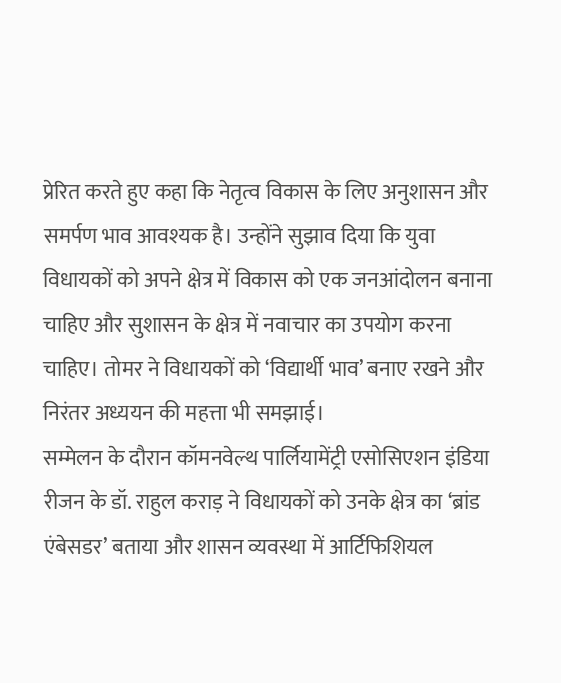प्रेरित करते हुए कहा कि नेतृत्व विकास के लिए अनुशासन और समर्पण भाव आवश्यक है। उन्होंने सुझाव दिया कि युवा विधायकों को अपने क्षेत्र में विकास को एक जनआंदोलन बनाना चाहिए और सुशासन के क्षेत्र में नवाचार का उपयोग करना चाहिए। तोमर ने विधायकों को ‘विद्यार्थी भाव’ बनाए रखने और निरंतर अध्ययन की महत्ता भी समझाई।
सम्मेलन के दौरान कॉमनवेल्थ पार्लियामेंट्री एसोसिएशन इंडिया रीजन के डॉ. राहुल कराड़ ने विधायकों को उनके क्षेत्र का ‘ब्रांड एंबेसडर’ बताया और शासन व्यवस्था में आर्टिफिशियल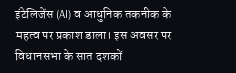इंटेलिजेंस (AI) व आधुनिक तकनीक के महत्व पर प्रकाश डाला। इस अवसर पर विधानसभा के सात दशकों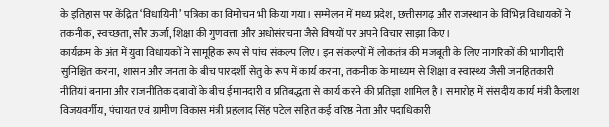के इतिहास पर केंद्रित ‘विधायिनी’ पत्रिका का विमोचन भी किया गया। सम्मेलन में मध्य प्रदेश, छत्तीसगढ़ और राजस्थान के विभिन्न विधायकों ने तकनीक, स्वच्छता, सौर ऊर्जा, शिक्षा की गुणवत्ता और अधोसंरचना जैसे विषयों पर अपने विचार साझा किए।
कार्यक्रम के अंत में युवा विधायकों ने सामूहिक रूप से पांच संकल्प लिए। इन संकल्पों में लोकतंत्र की मजबूती के लिए नागरिकों की भागीदारी सुनिश्चित करना, शासन और जनता के बीच पारदर्शी सेतु के रूप में कार्य करना, तकनीक के माध्यम से शिक्षा व स्वास्थ्य जैसी जनहितकारी नीतियां बनाना और राजनीतिक दबावों के बीच ईमानदारी व प्रतिबद्धता से कार्य करने की प्रतिज्ञा शामिल है। समारोह में संसदीय कार्य मंत्री कैलाश विजयवर्गीय, पंचायत एवं ग्रामीण विकास मंत्री प्रहलाद सिंह पटेल सहित कई वरिष्ठ नेता और पदाधिकारी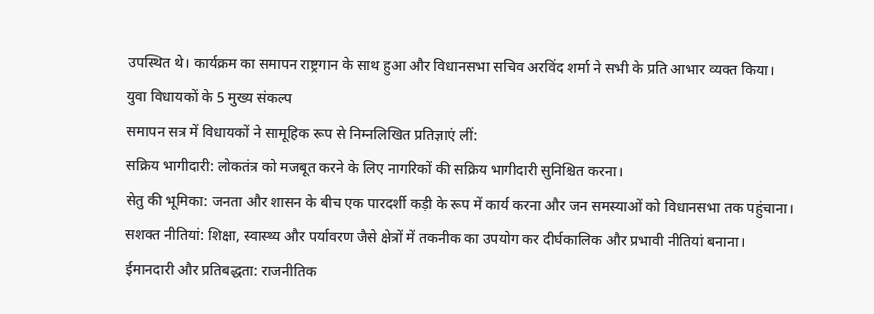उपस्थित थे। कार्यक्रम का समापन राष्ट्रगान के साथ हुआ और विधानसभा सचिव अरविंद शर्मा ने सभी के प्रति आभार व्यक्त किया।
युवा विधायकों के 5 मुख्य संकल्प
समापन सत्र में विधायकों ने सामूहिक रूप से निम्नलिखित प्रतिज्ञाएं लीं:
सक्रिय भागीदारी: लोकतंत्र को मजबूत करने के लिए नागरिकों की सक्रिय भागीदारी सुनिश्चित करना।
सेतु की भूमिका: जनता और शासन के बीच एक पारदर्शी कड़ी के रूप में कार्य करना और जन समस्याओं को विधानसभा तक पहुंचाना।
सशक्त नीतियां: शिक्षा, स्वास्थ्य और पर्यावरण जैसे क्षेत्रों में तकनीक का उपयोग कर दीर्घकालिक और प्रभावी नीतियां बनाना।
ईमानदारी और प्रतिबद्धता: राजनीतिक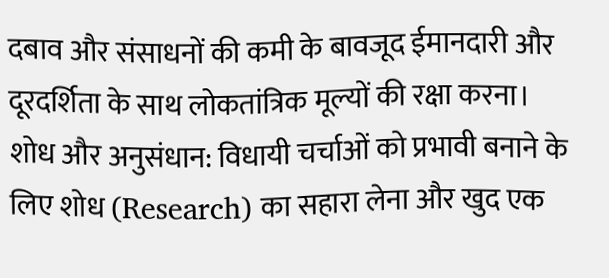दबाव और संसाधनों की कमी के बावजूद ईमानदारी और दूरदर्शिता के साथ लोकतांत्रिक मूल्यों की रक्षा करना।
शोध और अनुसंधान: विधायी चर्चाओं को प्रभावी बनाने के लिए शोध (Research) का सहारा लेना और खुद एक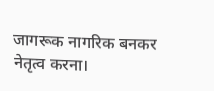जागरूक नागरिक बनकर नेतृत्व करना।